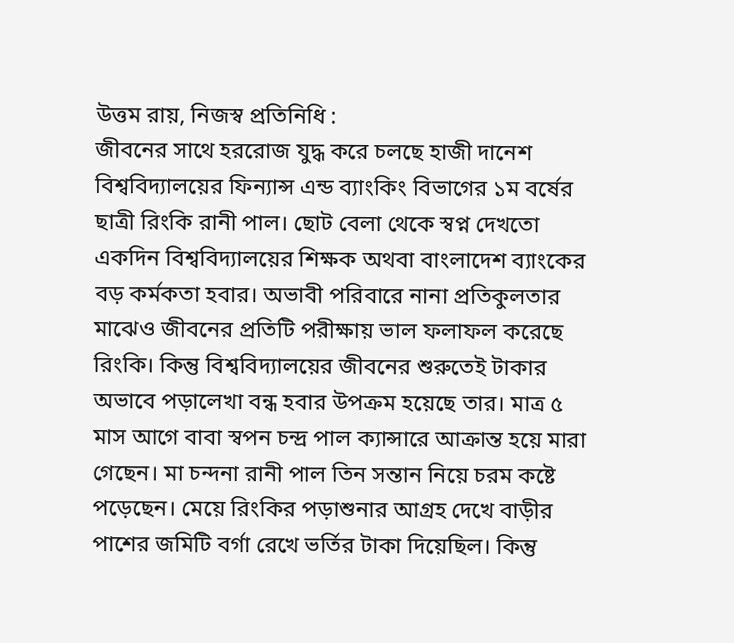উত্তম রায়, নিজস্ব প্রতিনিধি :
জীবনের সাথে হররোজ যুদ্ধ করে চলছে হাজী দানেশ বিশ্ববিদ্যালয়ের ফিন্যান্স এন্ড ব্যাংকিং বিভাগের ১ম বর্ষের ছাত্রী রিংকি রানী পাল। ছোট বেলা থেকে স্বপ্ন দেখতো একদিন বিশ্ববিদ্যালয়ের শিক্ষক অথবা বাংলাদেশ ব্যাংকের বড় কর্মকতা হবার। অভাবী পরিবারে নানা প্রতিকুলতার মাঝেও জীবনের প্রতিটি পরীক্ষায় ভাল ফলাফল করেছে রিংকি। কিন্তু বিশ্ববিদ্যালয়ের জীবনের শুরুতেই টাকার অভাবে পড়ালেখা বন্ধ হবার উপক্রম হয়েছে তার। মাত্র ৫ মাস আগে বাবা স্বপন চন্দ্র পাল ক্যান্সারে আক্রান্ত হয়ে মারা গেছেন। মা চন্দনা রানী পাল তিন সন্তান নিয়ে চরম কষ্টে পড়েছেন। মেয়ে রিংকির পড়াশুনার আগ্রহ দেখে বাড়ীর পাশের জমিটি বর্গা রেখে ভর্তির টাকা দিয়েছিল। কিন্তু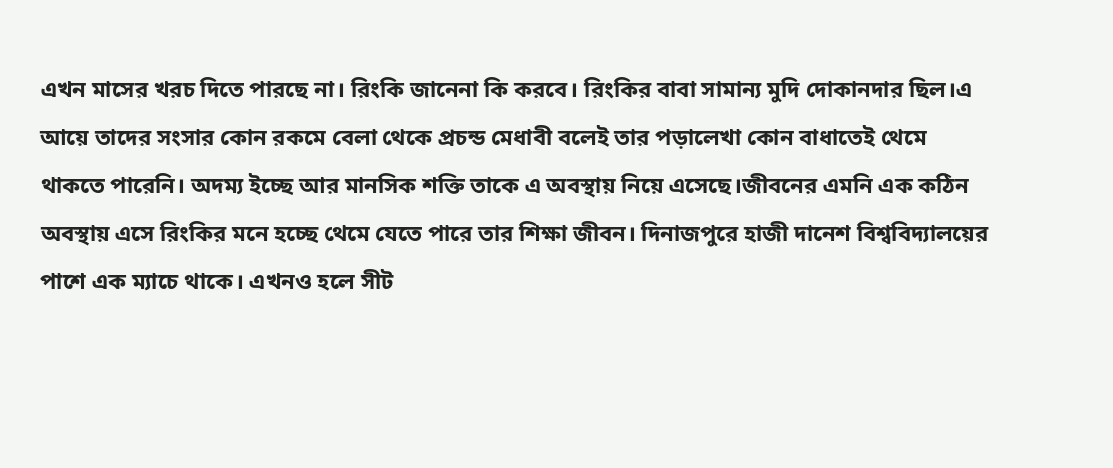এখন মাসের খরচ দিতে পারছে না। রিংকি জানেনা কি করবে। রিংকির বাবা সামান্য মুদি দোকানদার ছিল।এ আয়ে তাদের সংসার কোন রকমে বেলা থেকে প্রচন্ড মেধাবী বলেই তার পড়ালেখা কোন বাধাতেই থেমে থাকতে পারেনি। অদম্য ইচ্ছে আর মানসিক শক্তি তাকে এ অবস্থায় নিয়ে এসেছে।জীবনের এমনি এক কঠিন অবস্থায় এসে রিংকির মনে হচ্ছে থেমে যেতে পারে তার শিক্ষা জীবন। দিনাজপুরে হাজী দানেশ বিশ্ববিদ্যালয়ের পাশে এক ম্যাচে থাকে। এখনও হলে সীট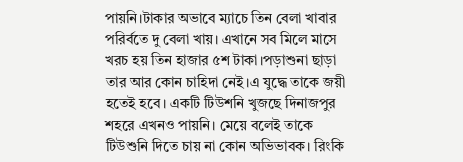পায়নি।টাকার অভাবে ম্যাচে তিন বেলা খাবার পরির্বতে দু বেলা খায়। এখানে সব মিলে মাসে খরচ হয় তিন হাজার ৫শ টাকা।পড়াশুনা ছাড়া তার আর কোন চাহিদা নেই।এ যুদ্ধে তাকে জয়ী হতেই হবে। একটি টিউশনি খুজছে দিনাজপুর শহরে এখনও পায়নি। মেয়ে বলেই তাকে টিউশুনি দিতে চায় না কোন অভিভাবক। রিংকি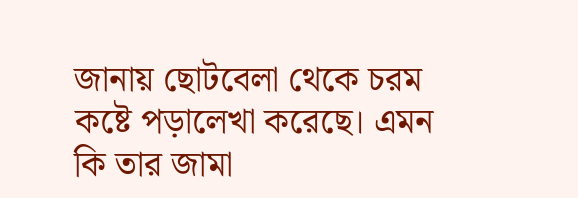জানায় ছোটবেলা থেকে চরম কষ্টে পড়ালেখা করেছে। এমন কি তার জামা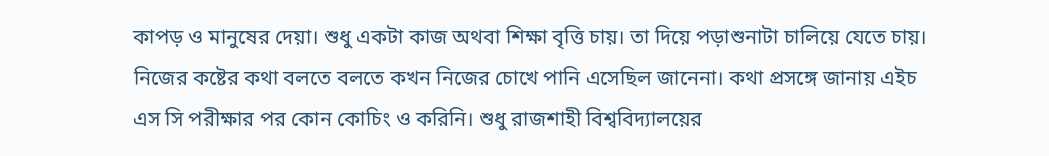কাপড় ও মানুষের দেয়া। শুধু একটা কাজ অথবা শিক্ষা বৃত্তি চায়। তা দিয়ে পড়াশুনাটা চালিয়ে যেতে চায়। নিজের কষ্টের কথা বলতে বলতে কখন নিজের চোখে পানি এসেছিল জানেনা। কথা প্রসঙ্গে জানায় এইচ এস সি পরীক্ষার পর কোন কোচিং ও করিনি। শুধু রাজশাহী বিশ্ববিদ্যালয়ের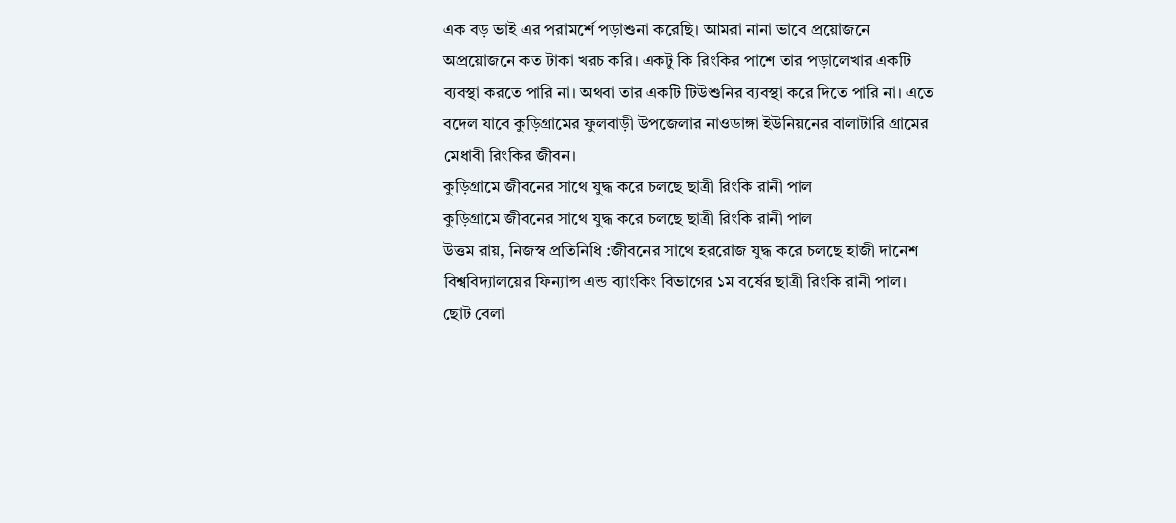এক বড় ভাই এর পরামর্শে পড়াশুনা করেছি। আমরা নানা ভাবে প্রয়োজনে অপ্রয়োজনে কত টাকা খরচ করি। একটু কি রিংকির পাশে তার পড়ালেখার একটি ব্যবস্থা করতে পারি না। অথবা তার একটি টিউশুনির ব্যবস্থা করে দিতে পারি না। এতে বদেল যাবে কুড়িগ্রামের ফুলবাড়ী উপজেলার নাওডাঙ্গা ইউনিয়নের বালাটারি গ্রামের মেধাবী রিংকির জীবন।
কুড়িগ্রামে জীবনের সাথে যুদ্ধ করে চলছে ছাত্রী রিংকি রানী পাল
কুড়িগ্রামে জীবনের সাথে যুদ্ধ করে চলছে ছাত্রী রিংকি রানী পাল
উত্তম রায়, নিজস্ব প্রতিনিধি :জীবনের সাথে হররোজ যুদ্ধ করে চলছে হাজী দানেশ বিশ্ববিদ্যালয়ের ফিন্যান্স এন্ড ব্যাংকিং বিভাগের ১ম বর্ষের ছাত্রী রিংকি রানী পাল। ছোট বেলা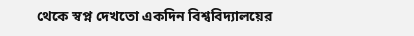থেকে স্বপ্ন দেখতো একদিন বিশ্ববিদ্যালয়ের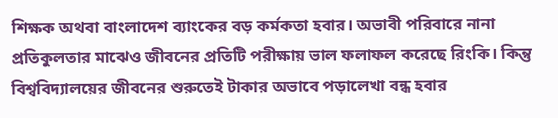শিক্ষক অথবা বাংলাদেশ ব্যাংকের বড় কর্মকতা হবার। অভাবী পরিবারে নানা প্রতিকুলতার মাঝেও জীবনের প্রতিটি পরীক্ষায় ভাল ফলাফল করেছে রিংকি। কিন্তু বিশ্ববিদ্যালয়ের জীবনের শুরুতেই টাকার অভাবে পড়ালেখা বন্ধ হবার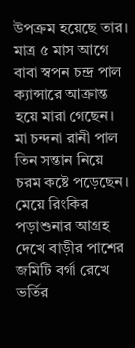উপক্রম হয়েছে তার। মাত্র ৫ মাস আগে বাবা স্বপন চন্দ্র পাল ক্যান্সারে আক্রান্ত হয়ে মারা গেছেন। মা চন্দনা রানী পাল তিন সন্তান নিয়ে চরম কষ্টে পড়েছেন। মেয়ে রিংকির পড়াশুনার আগ্রহ দেখে বাড়ীর পাশের জমিটি বর্গা রেখে ভর্তির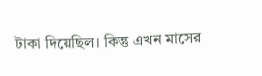টাকা দিয়েছিল। কিন্তু এখন মাসের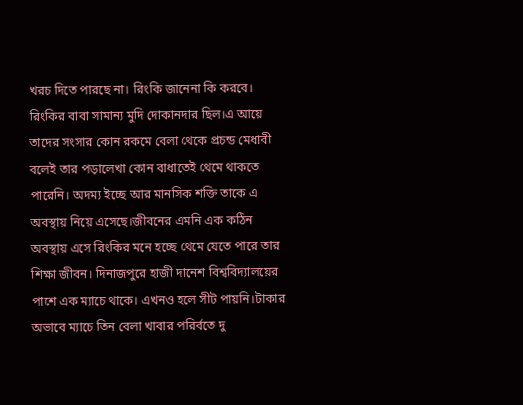খরচ দিতে পারছে না। রিংকি জানেনা কি করবে।
রিংকির বাবা সামান্য মুদি দোকানদার ছিল।এ আয়ে তাদের সংসার কোন রকমে বেলা থেকে প্রচন্ড মেধাবী বলেই তার পড়ালেখা কোন বাধাতেই থেমে থাকতে পারেনি। অদম্য ইচ্ছে আর মানসিক শক্তি তাকে এ অবস্থায় নিয়ে এসেছে।জীবনের এমনি এক কঠিন অবস্থায় এসে রিংকির মনে হচ্ছে থেমে যেতে পারে তার শিক্ষা জীবন। দিনাজপুরে হাজী দানেশ বিশ্ববিদ্যালয়ের পাশে এক ম্যাচে থাকে। এখনও হলে সীট পায়নি।টাকার অভাবে ম্যাচে তিন বেলা খাবার পরির্বতে দু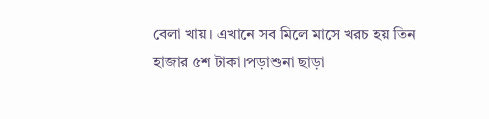বেলা খায়। এখানে সব মিলে মাসে খরচ হয় তিন হাজার ৫শ টাকা।পড়াশুনা ছাড়া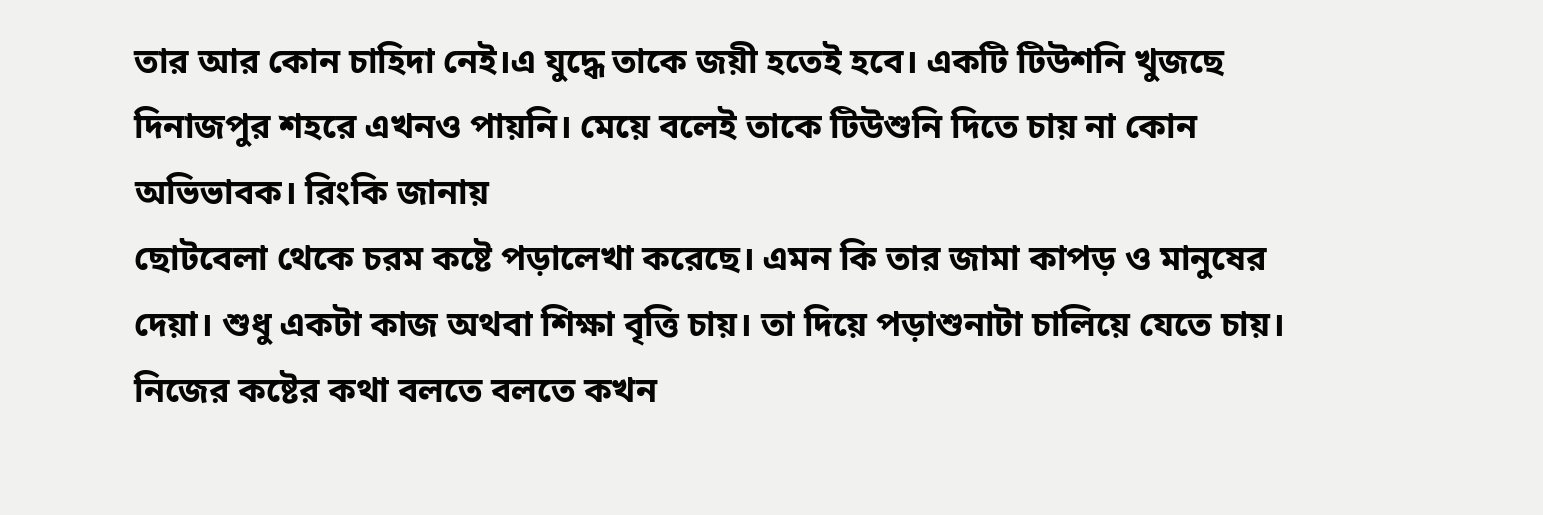তার আর কোন চাহিদা নেই।এ যুদ্ধে তাকে জয়ী হতেই হবে। একটি টিউশনি খুজছে দিনাজপুর শহরে এখনও পায়নি। মেয়ে বলেই তাকে টিউশুনি দিতে চায় না কোন অভিভাবক। রিংকি জানায়
ছোটবেলা থেকে চরম কষ্টে পড়ালেখা করেছে। এমন কি তার জামা কাপড় ও মানুষের দেয়া। শুধু একটা কাজ অথবা শিক্ষা বৃত্তি চায়। তা দিয়ে পড়াশুনাটা চালিয়ে যেতে চায়। নিজের কষ্টের কথা বলতে বলতে কখন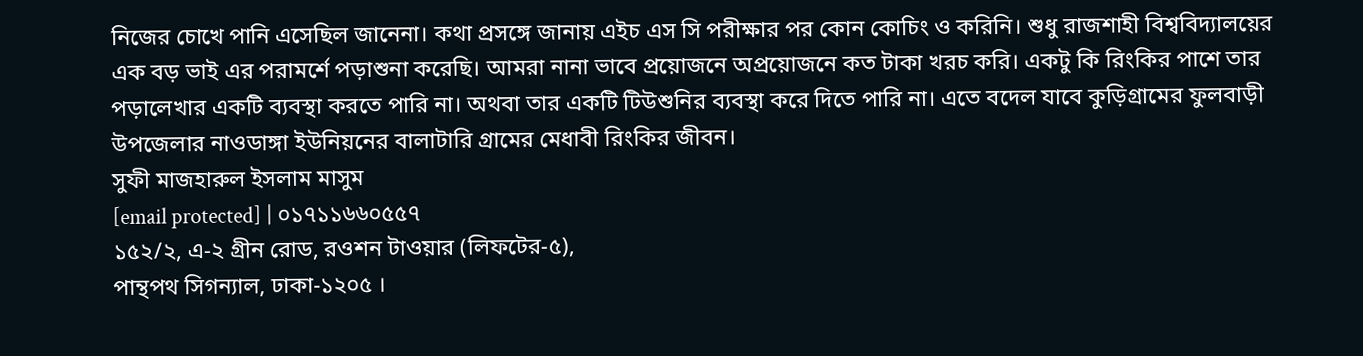নিজের চোখে পানি এসেছিল জানেনা। কথা প্রসঙ্গে জানায় এইচ এস সি পরীক্ষার পর কোন কোচিং ও করিনি। শুধু রাজশাহী বিশ্ববিদ্যালয়ের এক বড় ভাই এর পরামর্শে পড়াশুনা করেছি। আমরা নানা ভাবে প্রয়োজনে অপ্রয়োজনে কত টাকা খরচ করি। একটু কি রিংকির পাশে তার পড়ালেখার একটি ব্যবস্থা করতে পারি না। অথবা তার একটি টিউশুনির ব্যবস্থা করে দিতে পারি না। এতে বদেল যাবে কুড়িগ্রামের ফুলবাড়ী উপজেলার নাওডাঙ্গা ইউনিয়নের বালাটারি গ্রামের মেধাবী রিংকির জীবন।
সুফী মাজহারুল ইসলাম মাসুম
[email protected] | ০১৭১১৬৬০৫৫৭
১৫২/২, এ-২ গ্রীন রোড, রওশন টাওয়ার (লিফটের-৫),
পান্থপথ সিগন্যাল, ঢাকা-১২০৫ ।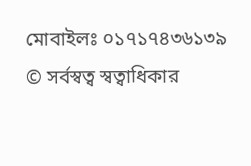মোবাইলঃ ০১৭১৭৪৩৬১৩৯
© সর্বস্বত্ব স্বত্বাধিকার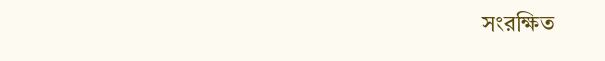সংরক্ষিত